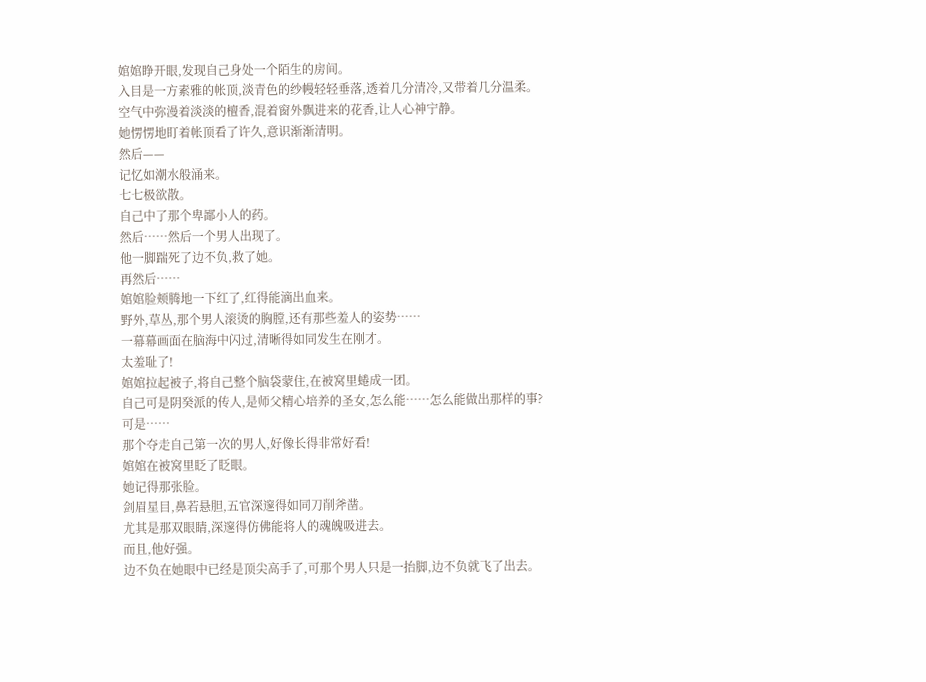婠婠睁开眼,发现自己身处一个陌生的房间。
入目是一方素雅的帐顶,淡青色的纱幔轻轻垂落,透着几分清冷,又带着几分温柔。
空气中弥漫着淡淡的檀香,混着窗外飘进来的花香,让人心神宁静。
她愣愣地盯着帐顶看了许久,意识渐渐清明。
然后——
记忆如潮水般涌来。
七七极欲散。
自己中了那个卑鄙小人的药。
然后……然后一个男人出现了。
他一脚踹死了边不负,救了她。
再然后……
婠婠脸颊腾地一下红了,红得能滴出血来。
野外,草丛,那个男人滚烫的胸膛,还有那些羞人的姿势……
一幕幕画面在脑海中闪过,清晰得如同发生在刚才。
太羞耻了!
婠婠拉起被子,将自己整个脑袋蒙住,在被窝里蜷成一团。
自己可是阴癸派的传人,是师父精心培养的圣女,怎么能……怎么能做出那样的事?
可是……
那个夺走自己第一次的男人,好像长得非常好看!
婠婠在被窝里眨了眨眼。
她记得那张脸。
剑眉星目,鼻若悬胆,五官深邃得如同刀削斧凿。
尤其是那双眼睛,深邃得仿佛能将人的魂魄吸进去。
而且,他好强。
边不负在她眼中已经是顶尖高手了,可那个男人只是一抬脚,边不负就飞了出去。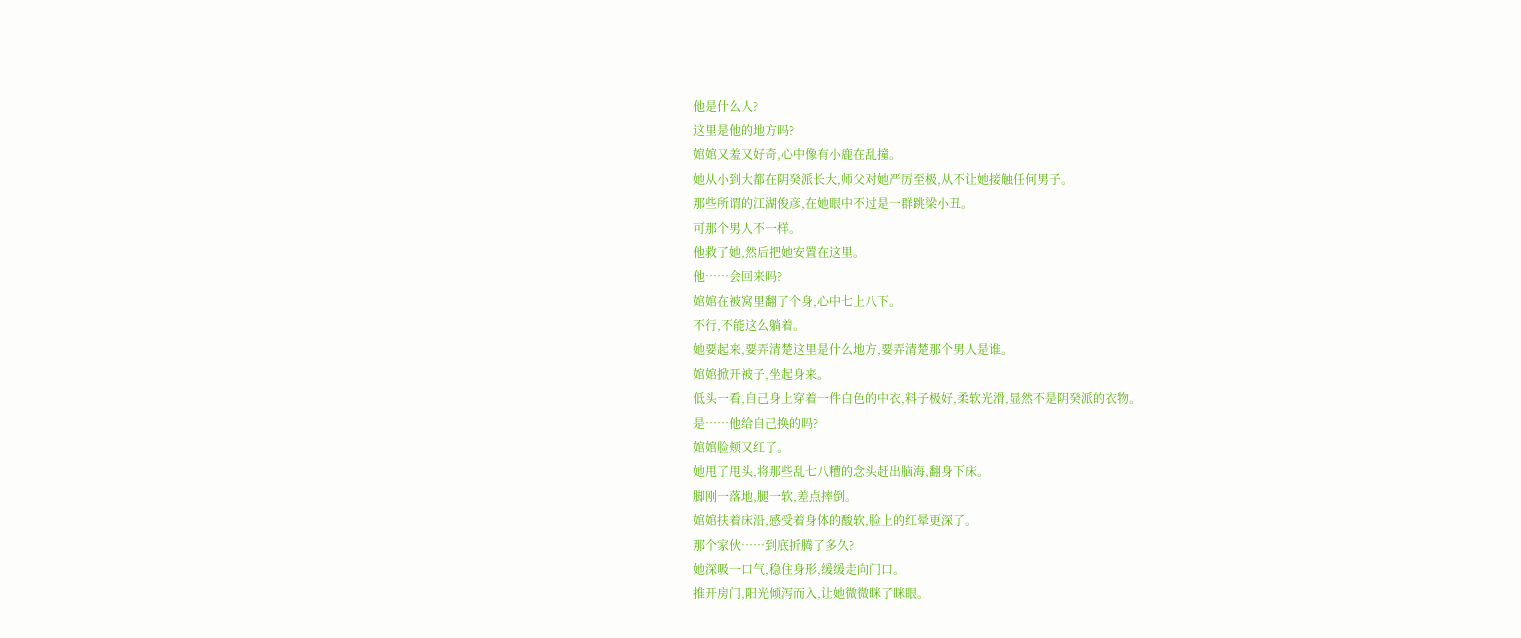他是什么人?
这里是他的地方吗?
婠婠又羞又好奇,心中像有小鹿在乱撞。
她从小到大都在阴癸派长大,师父对她严厉至极,从不让她接触任何男子。
那些所谓的江湖俊彦,在她眼中不过是一群跳梁小丑。
可那个男人不一样。
他救了她,然后把她安置在这里。
他……会回来吗?
婠婠在被窝里翻了个身,心中七上八下。
不行,不能这么躺着。
她要起来,要弄清楚这里是什么地方,要弄清楚那个男人是谁。
婠婠掀开被子,坐起身来。
低头一看,自己身上穿着一件白色的中衣,料子极好,柔软光滑,显然不是阴癸派的衣物。
是……他给自己换的吗?
婠婠脸颊又红了。
她甩了甩头,将那些乱七八糟的念头赶出脑海,翻身下床。
脚刚一落地,腿一软,差点摔倒。
婠婠扶着床沿,感受着身体的酸软,脸上的红晕更深了。
那个家伙……到底折腾了多久?
她深吸一口气,稳住身形,缓缓走向门口。
推开房门,阳光倾泻而入,让她微微眯了眯眼。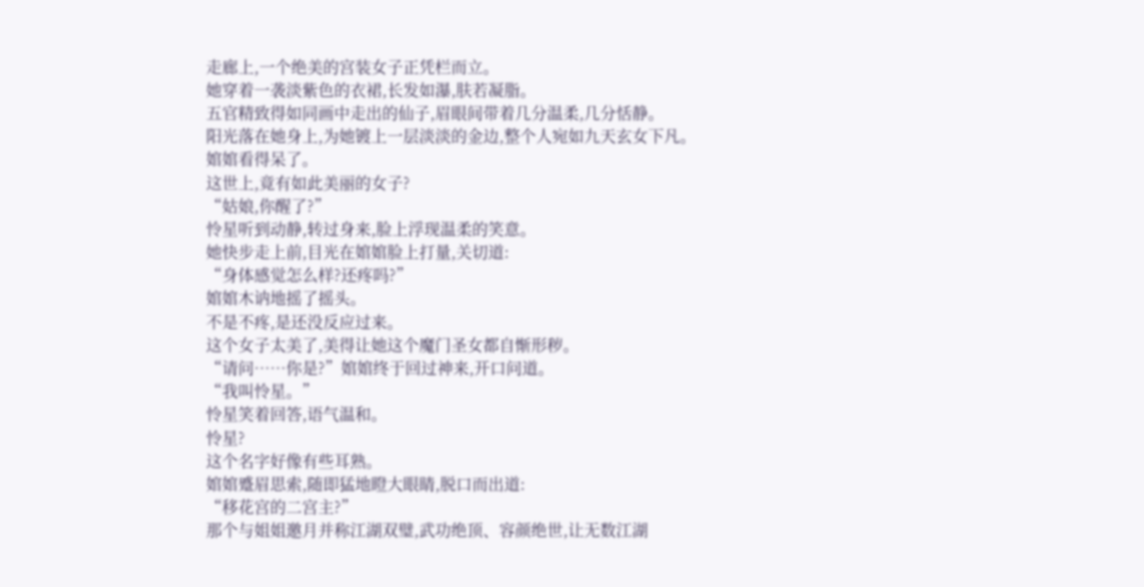走廊上,一个绝美的宫装女子正凭栏而立。
她穿着一袭淡紫色的衣裙,长发如瀑,肤若凝脂。
五官精致得如同画中走出的仙子,眉眼间带着几分温柔,几分恬静。
阳光落在她身上,为她镀上一层淡淡的金边,整个人宛如九天玄女下凡。
婠婠看得呆了。
这世上,竟有如此美丽的女子?
“姑娘,你醒了?”
怜星听到动静,转过身来,脸上浮现温柔的笑意。
她快步走上前,目光在婠婠脸上打量,关切道:
“身体感觉怎么样?还疼吗?”
婠婠木讷地摇了摇头。
不是不疼,是还没反应过来。
这个女子太美了,美得让她这个魔门圣女都自惭形秽。
“请问……你是?”婠婠终于回过神来,开口问道。
“我叫怜星。”
怜星笑着回答,语气温和。
怜星?
这个名字好像有些耳熟。
婠婠蹙眉思索,随即猛地瞪大眼睛,脱口而出道:
“移花宫的二宫主?”
那个与姐姐邀月并称江湖双璧,武功绝顶、容颜绝世,让无数江湖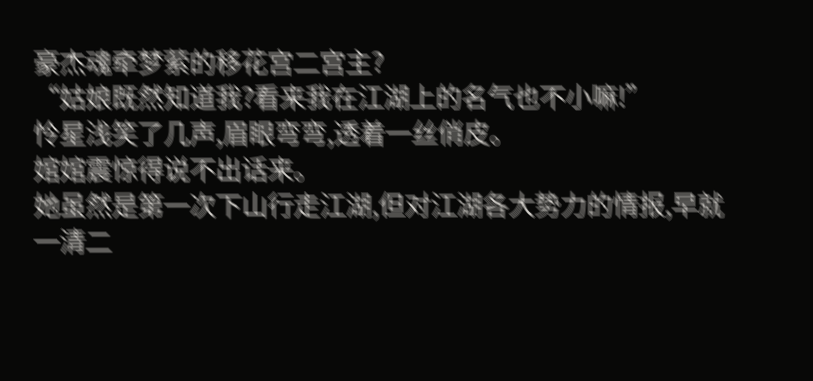豪杰魂牵梦萦的移花宫二宫主?
“姑娘既然知道我?看来我在江湖上的名气也不小嘛!”
怜星浅笑了几声,眉眼弯弯,透着一丝俏皮。
婠婠震惊得说不出话来。
她虽然是第一次下山行走江湖,但对江湖各大势力的情报,早就一清二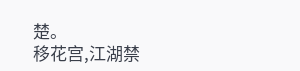楚。
移花宫,江湖禁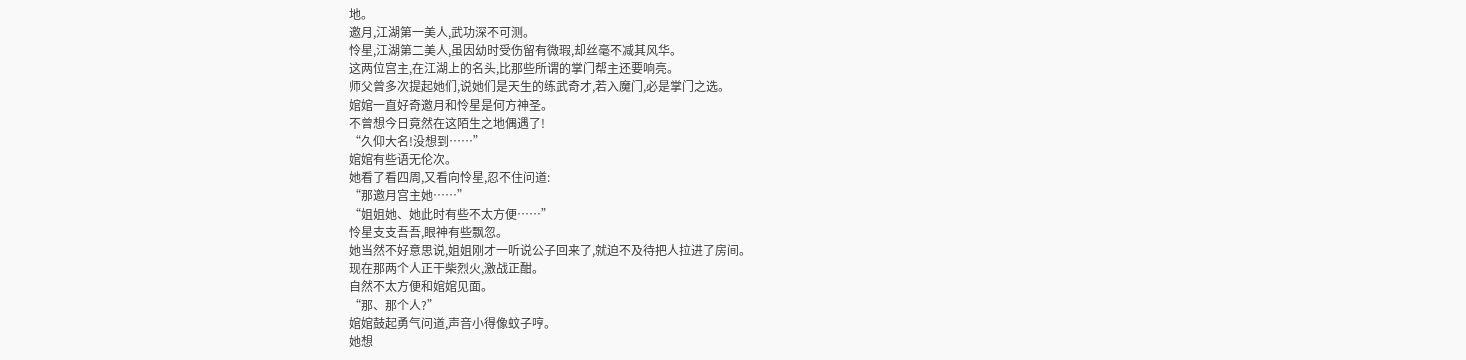地。
邀月,江湖第一美人,武功深不可测。
怜星,江湖第二美人,虽因幼时受伤留有微瑕,却丝毫不减其风华。
这两位宫主,在江湖上的名头,比那些所谓的掌门帮主还要响亮。
师父曾多次提起她们,说她们是天生的练武奇才,若入魔门,必是掌门之选。
婠婠一直好奇邀月和怜星是何方神圣。
不曾想今日竟然在这陌生之地偶遇了!
“久仰大名!没想到……”
婠婠有些语无伦次。
她看了看四周,又看向怜星,忍不住问道:
“那邀月宫主她……”
“姐姐她、她此时有些不太方便……”
怜星支支吾吾,眼神有些飘忽。
她当然不好意思说,姐姐刚才一听说公子回来了,就迫不及待把人拉进了房间。
现在那两个人正干柴烈火,激战正酣。
自然不太方便和婠婠见面。
“那、那个人?”
婠婠鼓起勇气问道,声音小得像蚊子哼。
她想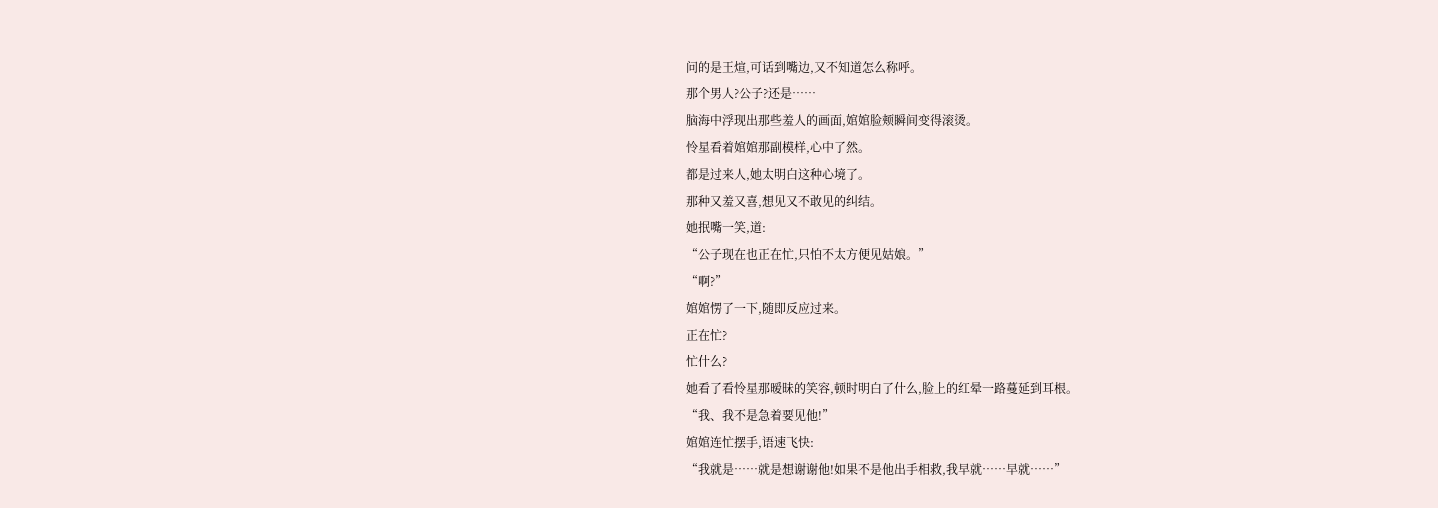问的是王煊,可话到嘴边,又不知道怎么称呼。
那个男人?公子?还是……
脑海中浮现出那些羞人的画面,婠婠脸颊瞬间变得滚烫。
怜星看着婠婠那副模样,心中了然。
都是过来人,她太明白这种心境了。
那种又羞又喜,想见又不敢见的纠结。
她抿嘴一笑,道:
“公子现在也正在忙,只怕不太方便见姑娘。”
“啊?”
婠婠愣了一下,随即反应过来。
正在忙?
忙什么?
她看了看怜星那暧昧的笑容,顿时明白了什么,脸上的红晕一路蔓延到耳根。
“我、我不是急着要见他!”
婠婠连忙摆手,语速飞快:
“我就是……就是想谢谢他!如果不是他出手相救,我早就……早就……”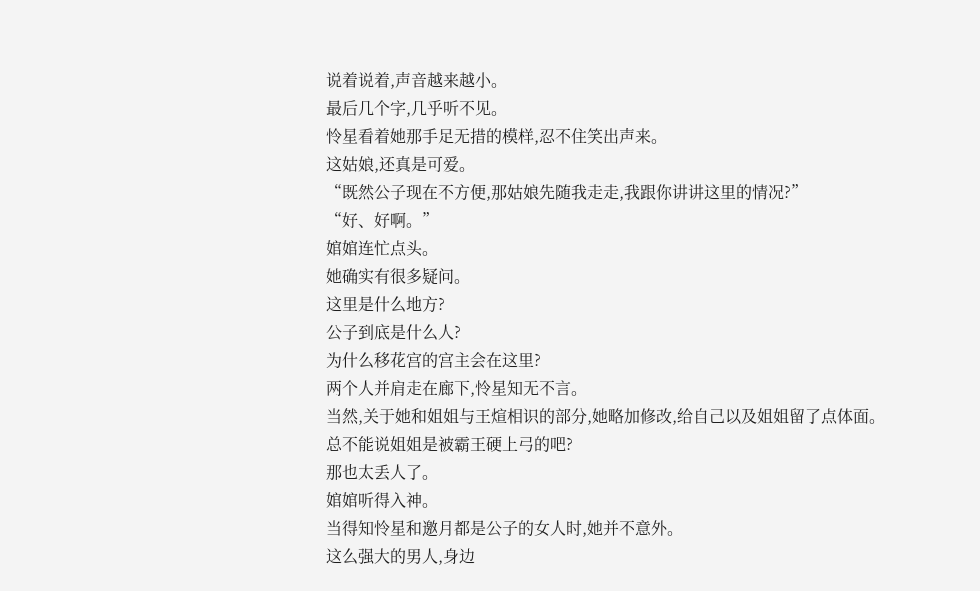说着说着,声音越来越小。
最后几个字,几乎听不见。
怜星看着她那手足无措的模样,忍不住笑出声来。
这姑娘,还真是可爱。
“既然公子现在不方便,那姑娘先随我走走,我跟你讲讲这里的情况?”
“好、好啊。”
婠婠连忙点头。
她确实有很多疑问。
这里是什么地方?
公子到底是什么人?
为什么移花宫的宫主会在这里?
两个人并肩走在廊下,怜星知无不言。
当然,关于她和姐姐与王煊相识的部分,她略加修改,给自己以及姐姐留了点体面。
总不能说姐姐是被霸王硬上弓的吧?
那也太丢人了。
婠婠听得入神。
当得知怜星和邀月都是公子的女人时,她并不意外。
这么强大的男人,身边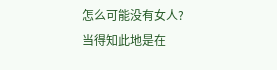怎么可能没有女人?
当得知此地是在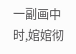一副画中时,婠婠彻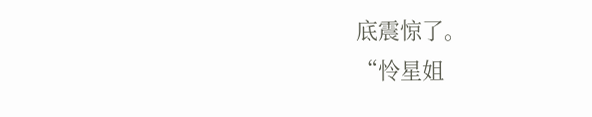底震惊了。
“怜星姐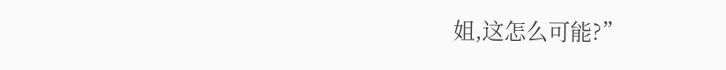姐,这怎么可能?”